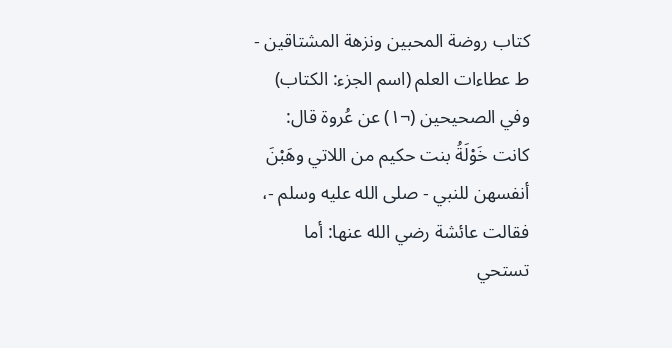كتاب روضة المحبين ونزهة المشتاقين - ط عطاءات العلم (اسم الجزء: الكتاب)
وفي الصحيحين (¬١) عن عُروة قال: كانت خَوْلَةُ بنت حكيم من اللاتي وهَبْنَ أنفسهن للنبي - صلى الله عليه وسلم -، فقالت عائشة رضي الله عنها: أما تستحي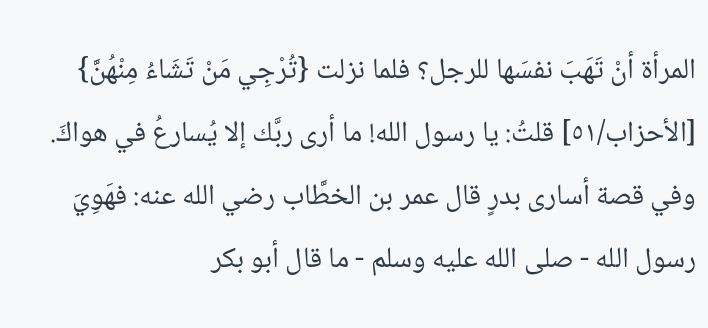المرأة أنْ تَهَبَ نفسَها للرجل؟ فلما نزلت {تُرْجِي مَنْ تَشَاءُ مِنْهُنَّ} [الأحزاب/٥١] قلتُ: يا رسول الله! ما أرى ربَّك إلا يُسارعُ في هواكَ.
وفي قصة أسارى بدرٍ قال عمر بن الخطَّاب رضي الله عنه: فهَوِيَ رسول الله - صلى الله عليه وسلم - ما قال أبو بكر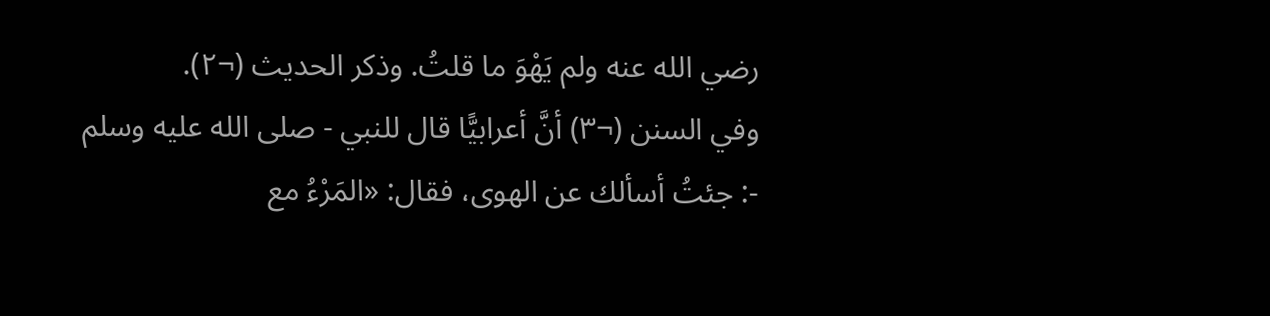رضي الله عنه ولم يَهْوَ ما قلتُ. وذكر الحديث (¬٢).
وفي السنن (¬٣) أنَّ أعرابيًّا قال للنبي - صلى الله عليه وسلم -: جئتُ أسألك عن الهوى، فقال: «المَرْءُ مع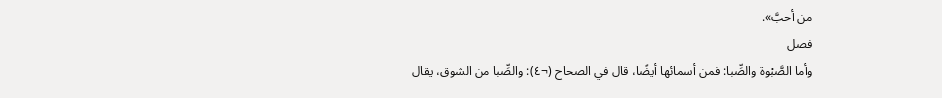من أحبَّ».
فصل
وأما الصَّبْوة والصِّبا: فمن أسمائها أيضًا، قال في الصحاح (¬٤): والصِّبا من الشوق، يقال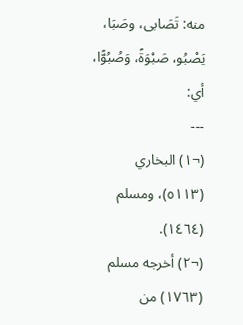منه: تَصَابى، وصَبَا، يَصْبُو، صَبْوَةً، وَصُبُوًّا، أي:
---
(¬١) البخاري (٥١١٣)، ومسلم (١٤٦٤).
(¬٢) أخرجه مسلم (١٧٦٣) من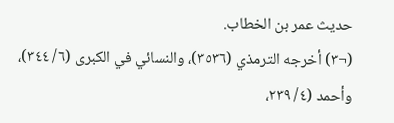حديث عمر بن الخطاب.
(¬٣) أخرجه الترمذي (٣٥٣٦)، والنسائي في الكبرى (٦/ ٣٤٤)، وأحمد (٤/ ٢٣٩،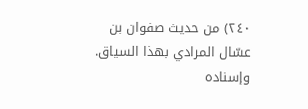٢٤٠) من حديث صفوان بن عسّال المرادي بهذا السياق. وإسناده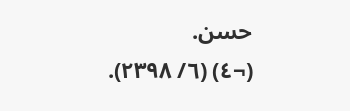حسن.
(¬٤) (٦/ ٢٣٩٨).